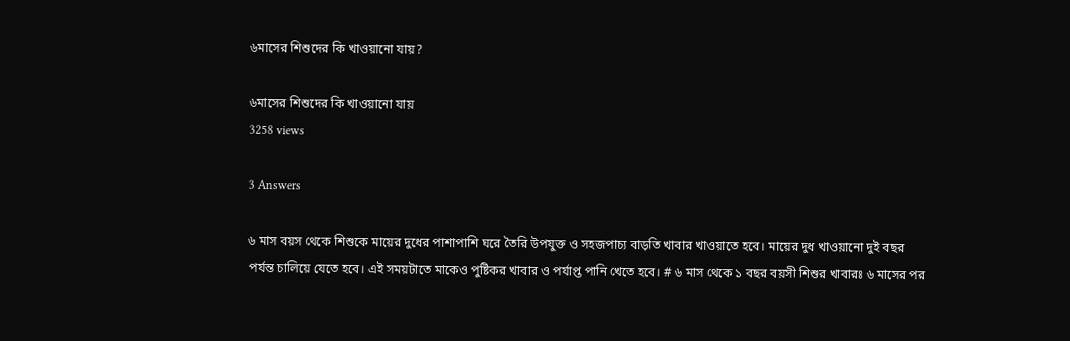৬মাসের শিশুদের কি খাওয়ানো যায়?

৬মাসের শিশুদের কি খাওয়ানো যায়
3258 views

3 Answers

৬ মাস বয়স থেকে শিশুকে মায়ের দুধের পাশাপাশি ঘরে তৈরি উপযুক্ত ও সহজপাচ্য বাড়তি খাবার খাওয়াতে হবে। মায়ের দুধ খাওয়ানো দুই বছর পর্যন্ত চালিয়ে যেতে হবে। এই সময়টাতে মাকেও পুষ্টিকর খাবার ও পর্যাপ্ত পানি খেতে হবে। # ৬ মাস থেকে ১ বছর বয়সী শিশুর খাবারঃ ৬ মাসের পর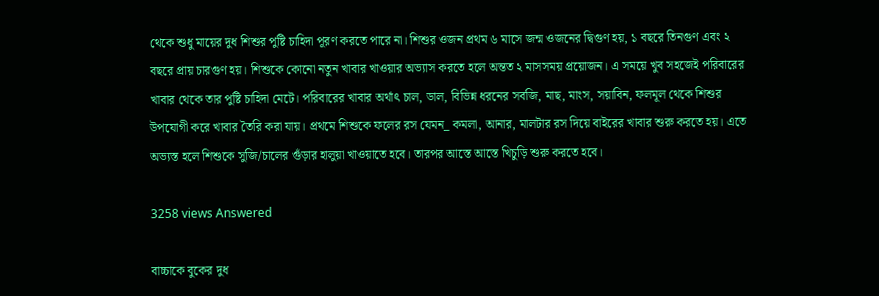থেকে শুধু মায়ের দুধ শিশুর পুষ্টি চাহিদা পূরণ করতে পারে না। শিশুর ওজন প্রথম ৬ মাসে জন্ম ওজনের দ্বিগুণ হয়, ১ বছরে তিনগুণ এবং ২ বছরে প্রায় চারগুণ হয়। শিশুকে কোনো নতুন খাবার খাওয়ার অভ্যাস করতে হলে অন্তত ২ মাসসময় প্রয়োজন। এ সময়ে খুব সহজেই পরিবারের খাবার থেকে তার পুষ্টি চাহিদা মেটে। পরিবারের খাবার অর্থাৎ চাল, ডাল, বিভিন্ন ধরনের সবজি, মাছ, মাংস, সয়াবিন, ফলমূল থেকে শিশুর উপযোগী করে খাবার তৈরি করা যায়। প্রথমে শিশুকে ফলের রস যেমন_ কমলা, আনার, মালটার রস দিয়ে বাইরের খাবার শুরু করতে হয়। এতে অভ্যস্ত হলে শিশুকে সুজি/চালের গুঁড়ার হালুয়া খাওয়াতে হবে। তারপর আস্তে আস্তে খিচুড়ি শুরু করতে হবে।

3258 views Answered

বাচ্চাকে বুকের দুধ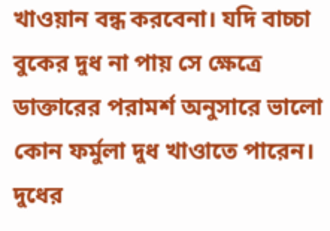খাওয়ান বন্ধ করবেনা। যদি বাচ্চা বুকের দুধ না পায় সে ক্ষেত্রে ডাক্তারের পরামর্শ অনুসারে ভালো কোন ফর্মুলা দুধ খাওাতে পারেন। দুধের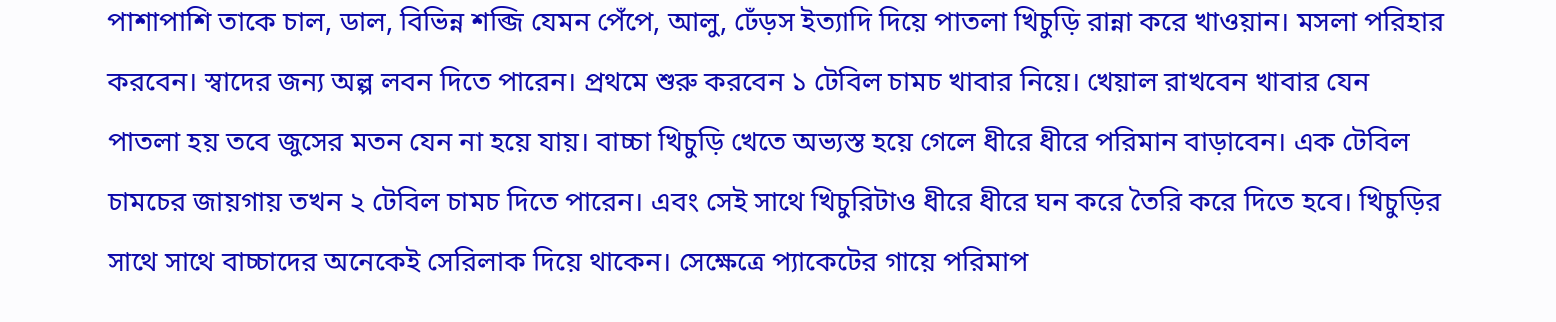পাশাপাশি তাকে চাল, ডাল, বিভিন্ন শব্জি যেমন পেঁপে, আলু, ঢেঁড়স ইত্যাদি দিয়ে পাতলা খিচুড়ি রান্না করে খাওয়ান। মসলা পরিহার করবেন। স্বাদের জন্য অল্প লবন দিতে পারেন। প্রথমে শুরু করবেন ১ টেবিল চামচ খাবার নিয়ে। খেয়াল রাখবেন খাবার যেন পাতলা হয় তবে জুসের মতন যেন না হয়ে যায়। বাচ্চা খিচুড়ি খেতে অভ্যস্ত হয়ে গেলে ধীরে ধীরে পরিমান বাড়াবেন। এক টেবিল চামচের জায়গায় তখন ২ টেবিল চামচ দিতে পারেন। এবং সেই সাথে খিচুরিটাও ধীরে ধীরে ঘন করে তৈরি করে দিতে হবে। খিচুড়ির সাথে সাথে বাচ্চাদের অনেকেই সেরিলাক দিয়ে থাকেন। সেক্ষেত্রে প্যাকেটের গায়ে পরিমাপ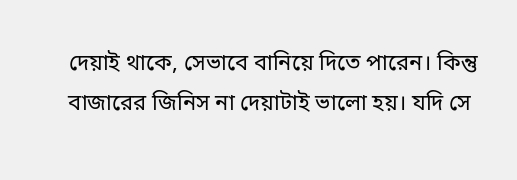দেয়াই থাকে, সেভাবে বানিয়ে দিতে পারেন। কিন্তু বাজারের জিনিস না দেয়াটাই ভালো হয়। যদি সে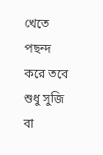খেতে পছন্দ করে তবে শুধু সুজি বা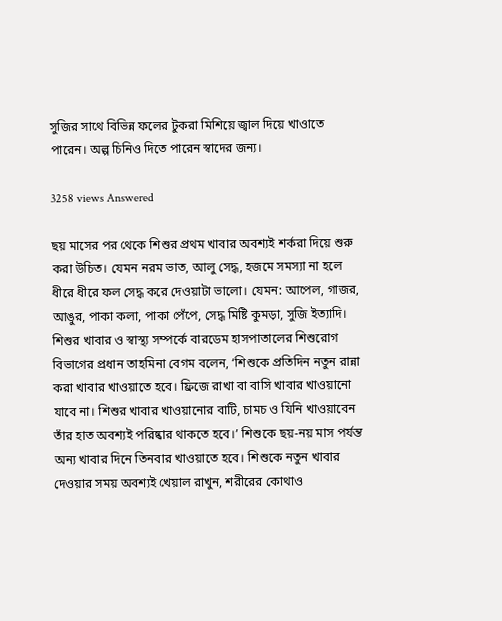সুজির সাথে বিভিন্ন ফলের টুকরা মিশিয়ে জ্বাল দিয়ে খাওাতে পারেন। অল্প চিনিও দিতে পারেন স্বাদের জন্য।

3258 views Answered

ছয় মাসের পর থেকে শিশুর প্রথম খাবার অবশ্যই শর্করা দিয়ে শুরু করা উচিত। যেমন নরম ভাত, আলু সেদ্ধ, হজমে সমস্যা না হলে ধীরে ধীরে ফল সেদ্ধ করে দেওয়াটা ভালো। যেমন: আপেল, গাজর, আঙুর, পাকা কলা, পাকা পেঁপে, সেদ্ধ মিষ্টি কুমড়া, সুজি ইত্যাদি। শিশুর খাবার ও স্বাস্থ্য সম্পর্কে বারডেম হাসপাতালের শিশুরোগ বিভাগের প্রধান তাহমিনা বেগম বলেন, ‘শিশুকে প্রতিদিন নতুন রান্না করা খাবার খাওয়াতে হবে। ফ্রিজে রাখা বা বাসি খাবার খাওয়ানো যাবে না। শিশুর খাবার খাওয়ানোর বাটি, চামচ ও যিনি খাওয়াবেন তাঁর হাত অবশ্যই পরিষ্কার থাকতে হবে।’ শিশুকে ছয়-নয় মাস পর্যন্ত অন্য খাবার দিনে তিনবার খাওয়াতে হবে। শিশুকে নতুন খাবার দেওয়ার সময় অবশ্যই খেয়াল রাখুন, শরীরের কোথাও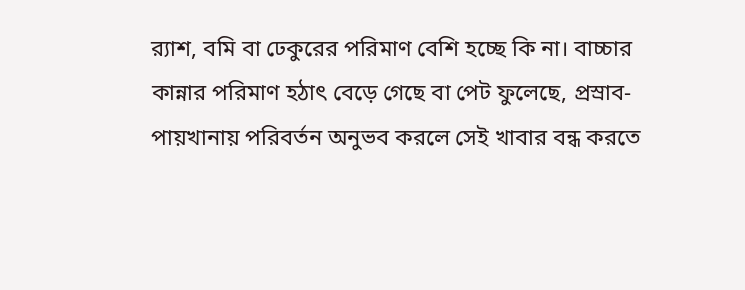র‌্যাশ, বমি বা ঢেকুরের পরিমাণ বেশি হচ্ছে কি না। বাচ্চার কান্নার পরিমাণ হঠাৎ বেড়ে গেছে বা পেট ফুলেছে, প্রস্রাব-পায়খানায় পরিবর্তন অনুভব করলে সেই খাবার বন্ধ করতে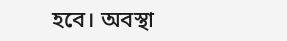হবে। অবস্থা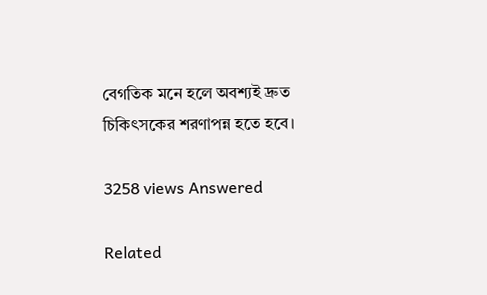বেগতিক মনে হলে অবশ্যই দ্রুত চিকিৎসকের শরণাপন্ন হতে হবে।

3258 views Answered

Related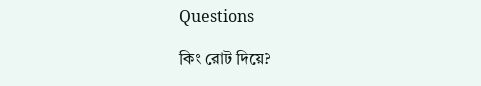Questions

কিং রোট দিয়ে?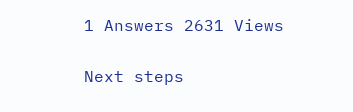1 Answers 2631 Views

Next steps